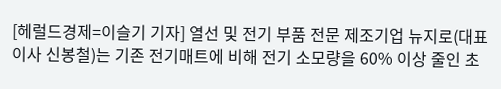[헤럴드경제=이슬기 기자] 열선 및 전기 부품 전문 제조기업 뉴지로(대표이사 신봉철)는 기존 전기매트에 비해 전기 소모량을 60% 이상 줄인 초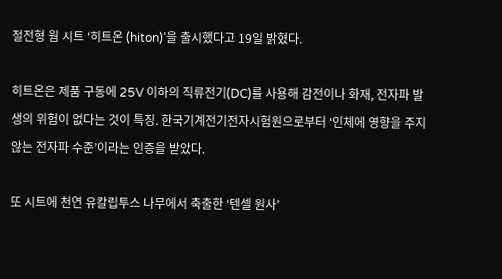절전형 웜 시트 ‘히트온 (hiton)’을 출시했다고 19일 밝혔다.

히트온은 제품 구동에 25V 이하의 직류전기(DC)를 사용해 감전이나 화재, 전자파 발생의 위험이 없다는 것이 특징. 한국기계전기전자시험원으로부터 ‘인체에 영향을 주지 않는 전자파 수준’이라는 인증을 받았다.

또 시트에 천연 유칼립투스 나무에서 축출한 ‘텐셀 원사’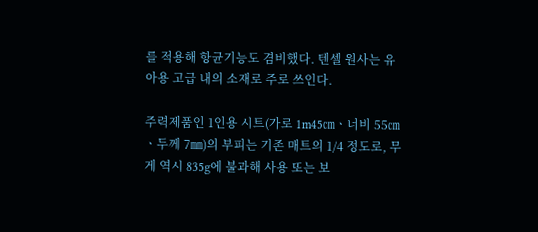를 적용해 항균기능도 겸비했다. 텐셀 원사는 유아용 고급 내의 소재로 주로 쓰인다.

주력제품인 1인용 시트(가로 1m45㎝ㆍ너비 55㎝ㆍ두께 7㎜)의 부피는 기존 매트의 1/4 정도로, 무게 역시 835g에 불과해 사용 또는 보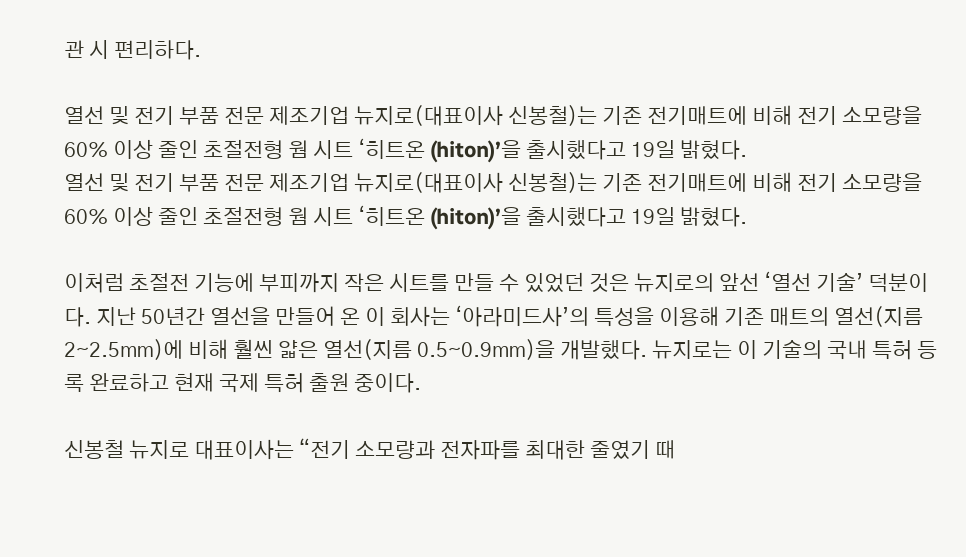관 시 편리하다.

열선 및 전기 부품 전문 제조기업 뉴지로(대표이사 신봉철)는 기존 전기매트에 비해 전기 소모량을 60% 이상 줄인 초절전형 웜 시트 ‘히트온 (hiton)’을 출시했다고 19일 밝혔다.
열선 및 전기 부품 전문 제조기업 뉴지로(대표이사 신봉철)는 기존 전기매트에 비해 전기 소모량을 60% 이상 줄인 초절전형 웜 시트 ‘히트온 (hiton)’을 출시했다고 19일 밝혔다.

이처럼 초절전 기능에 부피까지 작은 시트를 만들 수 있었던 것은 뉴지로의 앞선 ‘열선 기술’ 덕분이다. 지난 50년간 열선을 만들어 온 이 회사는 ‘아라미드사’의 특성을 이용해 기존 매트의 열선(지름 2∼2.5㎜)에 비해 훨씬 얇은 열선(지름 0.5∼0.9㎜)을 개발했다. 뉴지로는 이 기술의 국내 특허 등록 완료하고 현재 국제 특허 출원 중이다.

신봉철 뉴지로 대표이사는 “전기 소모량과 전자파를 최대한 줄였기 때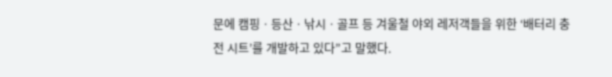문에 캠핑ㆍ등산ㆍ낚시ㆍ골프 등 겨울철 야외 레저객들을 위한 ‘배터리 충전 시트’를 개발하고 있다”고 말했다.